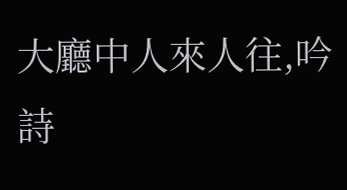大廳中人來人往,吟詩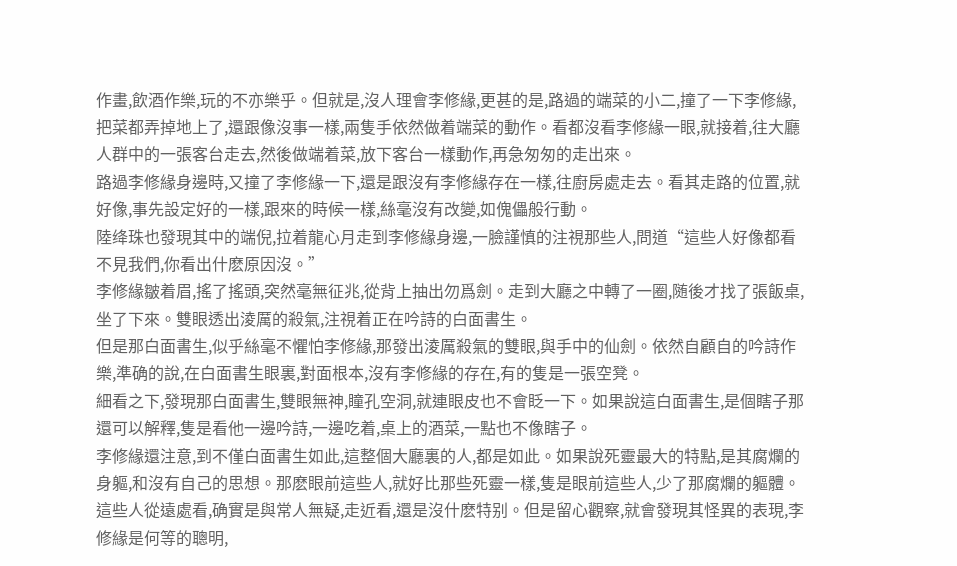作畫,飲酒作樂,玩的不亦樂乎。但就是,沒人理會李修緣,更甚的是,路過的端菜的小二,撞了一下李修緣,把菜都弄掉地上了,還跟像沒事一樣,兩隻手依然做着端菜的動作。看都沒看李修緣一眼,就接着,往大廳人群中的一張客台走去,然後做端着菜,放下客台一樣動作,再急匆匆的走出來。
路過李修緣身邊時,又撞了李修緣一下,還是跟沒有李修緣存在一樣,往廚房處走去。看其走路的位置,就好像,事先設定好的一樣,跟來的時候一樣,絲毫沒有改變,如傀儡般行動。
陸绛珠也發現其中的端倪,拉着龍心月走到李修緣身邊,一臉謹慎的注視那些人,問道“這些人好像都看不見我們,你看出什麽原因沒。”
李修緣皺着眉,搖了搖頭,突然毫無征兆,從背上抽出勿爲劍。走到大廳之中轉了一圈,随後才找了張飯桌,坐了下來。雙眼透出淩厲的殺氣,注視着正在吟詩的白面書生。
但是那白面書生,似乎絲毫不懼怕李修緣,那發出淩厲殺氣的雙眼,與手中的仙劍。依然自顧自的吟詩作樂,準确的說,在白面書生眼裏,對面根本,沒有李修緣的存在,有的隻是一張空凳。
細看之下,發現那白面書生,雙眼無神,瞳孔空洞,就連眼皮也不會眨一下。如果說這白面書生,是個瞎子那還可以解釋,隻是看他一邊吟詩,一邊吃着,桌上的酒菜,一點也不像瞎子。
李修緣還注意,到不僅白面書生如此,這整個大廳裏的人,都是如此。如果說死靈最大的特點,是其腐爛的身軀,和沒有自己的思想。那麽眼前這些人,就好比那些死靈一樣,隻是眼前這些人,少了那腐爛的軀體。
這些人從遠處看,确實是與常人無疑,走近看,還是沒什麽特别。但是留心觀察,就會發現其怪異的表現,李修緣是何等的聰明,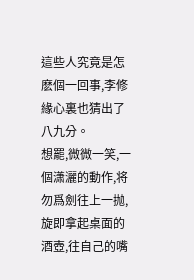這些人究竟是怎麽個一回事,李修緣心裏也猜出了八九分。
想罷,微微一笑,一個潇灑的動作,将勿爲劍往上一抛,旋即拿起桌面的酒壺,往自己的嘴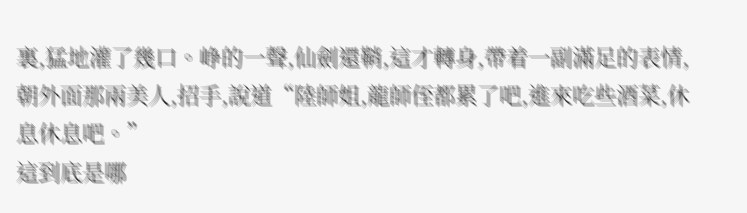裏,猛地灌了幾口。峥的一聲,仙劍還鞘,這才轉身,帶着一副滿足的表情,朝外面那兩美人,招手,說道“陸師姐,龍師侄都累了吧,進來吃些酒菜,休息休息吧。”
這到底是哪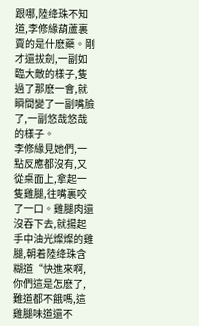跟哪,陸绛珠不知道,李修緣葫蘆裏賣的是什麽藥。剛才還拔劍,一副如臨大敵的樣子,隻過了那麽一會,就瞬間變了一副嘴臉了,一副悠哉悠哉的樣子。
李修緣見她們,一點反應都沒有,又從桌面上,拿起一隻雞腿,往嘴裏咬了一口。雞腿肉還沒吞下去,就揚起手中油光燦燦的雞腿,朝着陸绛珠含糊道“快進來啊,你們這是怎麽了,難道都不餓嗎,這雞腿味道還不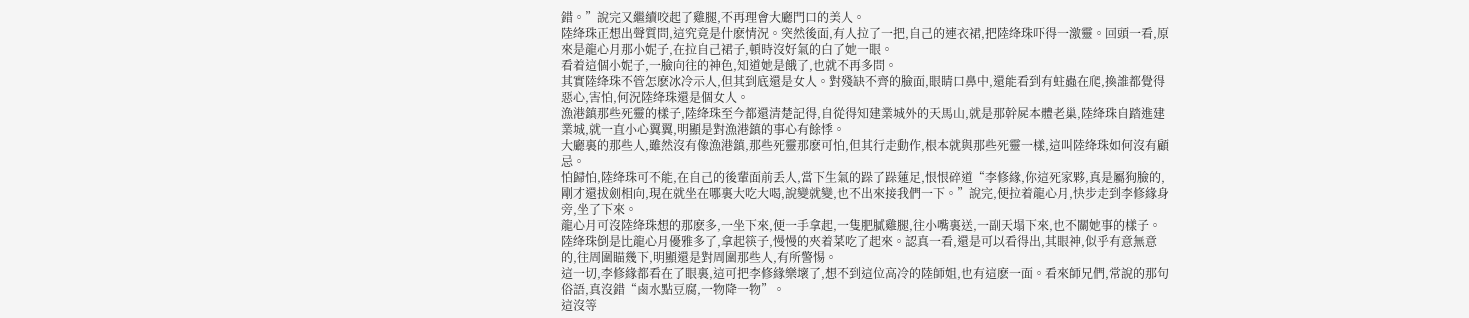錯。”說完又繼續咬起了雞腿,不再理會大廳門口的美人。
陸绛珠正想出聲質問,這究竟是什麽情況。突然後面,有人拉了一把,自己的連衣裙,把陸绛珠吓得一激靈。回頭一看,原來是龍心月那小妮子,在拉自己裙子,頓時沒好氣的白了她一眼。
看着這個小妮子,一臉向往的神色,知道她是餓了,也就不再多問。
其實陸绛珠不管怎麽冰冷示人,但其到底還是女人。對殘缺不齊的臉面,眼睛口鼻中,還能看到有蛀蟲在爬,換誰都覺得惡心,害怕,何況陸绛珠還是個女人。
漁港鎮那些死靈的樣子,陸绛珠至今都還清楚記得,自從得知建業城外的天馬山,就是那幹屍本體老巢,陸绛珠自踏進建業城,就一直小心翼翼,明顯是對漁港鎮的事心有餘悸。
大廳裏的那些人,雖然沒有像漁港鎮,那些死靈那麽可怕,但其行走動作,根本就與那些死靈一樣,這叫陸绛珠如何沒有顧忌。
怕歸怕,陸绛珠可不能,在自己的後輩面前丢人,當下生氣的跺了跺蓮足,恨恨碎道“李修緣,你這死家夥,真是屬狗臉的,剛才還拔劍相向,現在就坐在哪裏大吃大喝,說變就變,也不出來接我們一下。”說完,便拉着龍心月,快步走到李修緣身旁,坐了下來。
龍心月可沒陸绛珠想的那麽多,一坐下來,便一手拿起,一隻肥膩雞腿,往小嘴裏送,一副天塌下來,也不關她事的樣子。
陸绛珠倒是比龍心月優雅多了,拿起筷子,慢慢的夾着菜吃了起來。認真一看,還是可以看得出,其眼神,似乎有意無意的,往周圍瞄幾下,明顯還是對周圍那些人,有所警惕。
這一切,李修緣都看在了眼裏,這可把李修緣樂壞了,想不到這位高冷的陸師姐,也有這麽一面。看來師兄們,常說的那句俗語,真沒錯“鹵水點豆腐,一物降一物”。
這沒等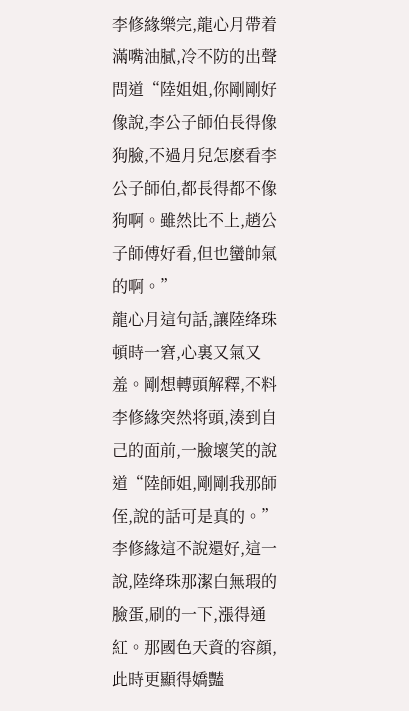李修緣樂完,龍心月帶着滿嘴油膩,冷不防的出聲問道“陸姐姐,你剛剛好像說,李公子師伯長得像狗臉,不過月兒怎麽看李公子師伯,都長得都不像狗啊。雖然比不上,趙公子師傅好看,但也蠻帥氣的啊。”
龍心月這句話,讓陸绛珠頓時一窘,心裏又氣又羞。剛想轉頭解釋,不料李修緣突然将頭,湊到自己的面前,一臉壞笑的說道“陸師姐,剛剛我那師侄,說的話可是真的。”
李修緣這不說還好,這一說,陸绛珠那潔白無瑕的臉蛋,刷的一下,漲得通紅。那國色天資的容顔,此時更顯得嬌豔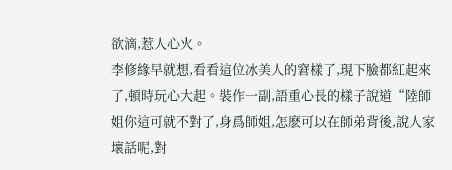欲滴,惹人心火。
李修緣早就想,看看這位冰美人的窘樣了,現下臉都紅起來了,頓時玩心大起。裝作一副,語重心長的樣子說道“陸師姐你這可就不對了,身爲師姐,怎麽可以在師弟背後,說人家壞話呢,對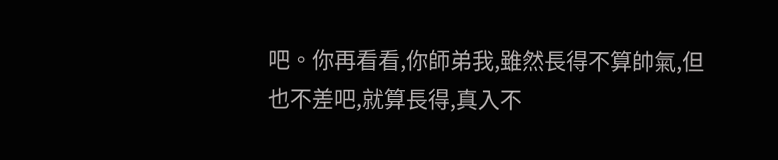吧。你再看看,你師弟我,雖然長得不算帥氣,但也不差吧,就算長得,真入不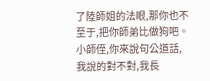了陸師姐的法眼,那你也不至于,把你師弟比做狗吧。小師侄,你來說句公道話,我說的對不對,我長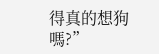得真的想狗嗎?”